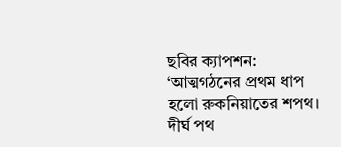ছবির ক্যাপশন:
‘আত্মগঠনের প্রথম ধাপ হলো রুকনিয়াতের শপথ। দীর্ঘ পথ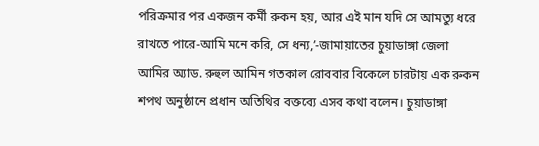পরিক্রমার পর একজন কর্মী রুকন হয়, আর এই মান যদি সে আমত্যু ধরে রাখতে পারে-আমি মনে করি, সে ধন্য,’-জামায়াতের চুয়াডাঙ্গা জেলা আমির অ্যাড. রুহুল আমিন গতকাল রোববার বিকেলে চারটায় এক রুকন শপথ অনুষ্ঠানে প্রধান অতিথির বক্তব্যে এসব কথা বলেন। চুয়াডাঙ্গা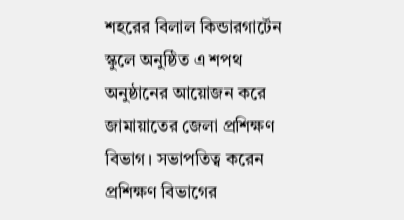শহরের বিলাল কিন্ডারগার্টেন স্কুলে অনুষ্ঠিত এ শপথ অনুষ্ঠানের আয়োজন করে জামায়াতের জেলা প্রশিক্ষণ বিভাগ। সভাপতিত্ব করেন প্রশিক্ষণ বিভাগের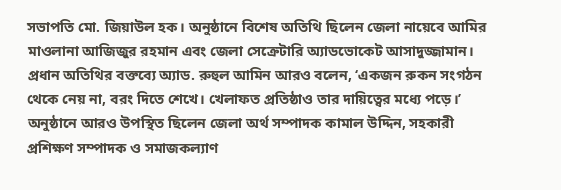সভাপতি মো. জিয়াউল হক। অনুষ্ঠানে বিশেষ অতিথি ছিলেন জেলা নায়েবে আমির মাওলানা আজিজুর রহমান এবং জেলা সেক্রেটারি অ্যাডভোকেট আসাদুজ্জামান। প্রধান অতিথির বক্তব্যে অ্যাড. রুহুল আমিন আরও বলেন, ‘একজন রুকন সংগঠন থেকে নেয় না, বরং দিতে শেখে। খেলাফত প্রতিষ্ঠাও তার দায়িত্বের মধ্যে পড়ে।’
অনুষ্ঠানে আরও উপস্থিত ছিলেন জেলা অর্থ সম্পাদক কামাল উদ্দিন, সহকারী প্রশিক্ষণ সম্পাদক ও সমাজকল্যাণ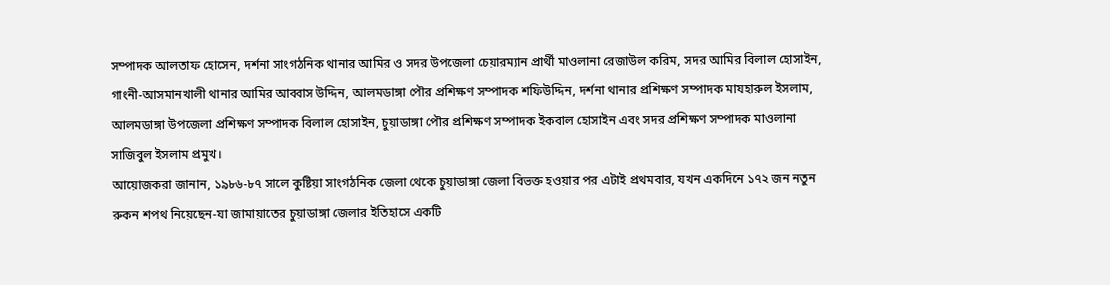সম্পাদক আলতাফ হোসেন, দর্শনা সাংগঠনিক থানার আমির ও সদর উপজেলা চেয়ারম্যান প্রার্থী মাওলানা রেজাউল করিম, সদর আমির বিলাল হোসাইন, গাংনী-আসমানখালী থানার আমির আব্বাস উদ্দিন, আলমডাঙ্গা পৌর প্রশিক্ষণ সম্পাদক শফিউদ্দিন, দর্শনা থানার প্রশিক্ষণ সম্পাদক মাযহারুল ইসলাম, আলমডাঙ্গা উপজেলা প্রশিক্ষণ সম্পাদক বিলাল হোসাইন, চুয়াডাঙ্গা পৌর প্রশিক্ষণ সম্পাদক ইকবাল হোসাইন এবং সদর প্রশিক্ষণ সম্পাদক মাওলানা সাজিবুল ইসলাম প্রমুখ।
আয়োজকরা জানান, ১৯৮৬-৮৭ সালে কুষ্টিয়া সাংগঠনিক জেলা থেকে চুয়াডাঙ্গা জেলা বিভক্ত হওয়ার পর এটাই প্রথমবার, যখন একদিনে ১৭২ জন নতুন রুকন শপথ নিয়েছেন-যা জামায়াতের চুয়াডাঙ্গা জেলার ইতিহাসে একটি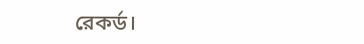রেকর্ড।